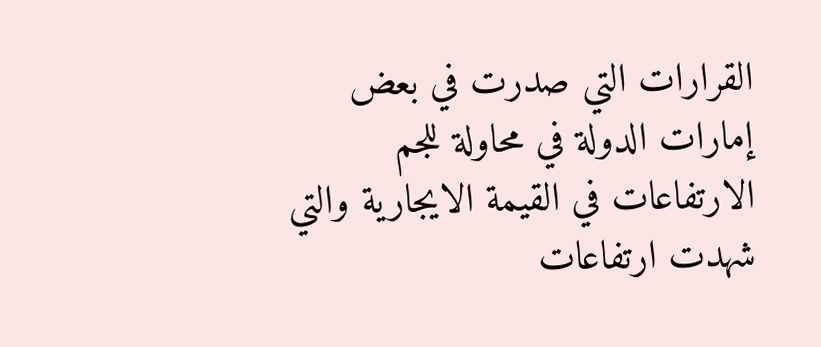القرارات التي صدرت في بعض إمارات الدولة في محاولة للجم الارتفاعات في القيمة الايجارية والتي شهدت ارتفاعات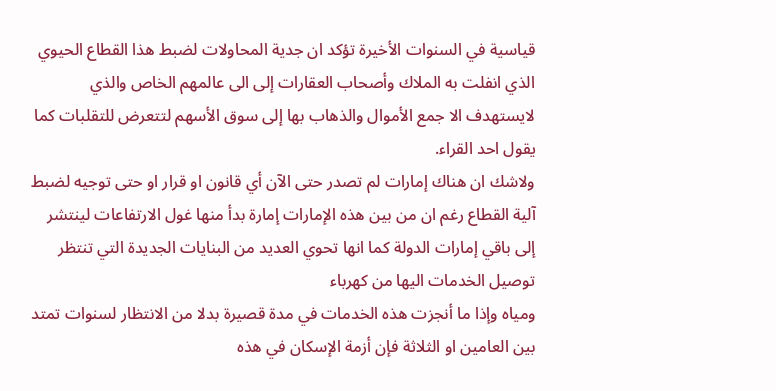قياسية في السنوات الأخيرة تؤكد ان جدية المحاولات لضبط هذا القطاع الحيوي الذي انفلت به الملاك وأصحاب العقارات إلى الى عالمهم الخاص والذي لايستهدف الا جمع الأموال والذهاب بها إلى سوق الأسهم لتتعرض للتقلبات كما يقول احد القراء.
ولاشك ان هناك إمارات لم تصدر حتى الآن أي قانون او قرار او حتى توجيه لضبط آلية القطاع رغم ان من بين هذه الإمارات إمارة بدأ منها غول الارتفاعات لينتشر إلى باقي إمارات الدولة كما انها تحوي العديد من البنايات الجديدة التي تنتظر توصيل الخدمات اليها من كهرباء
ومياه وإذا ما أنجزت هذه الخدمات في مدة قصيرة بدلا من الانتظار لسنوات تمتد بين العامين او الثلاثة فإن أزمة الإسكان في هذه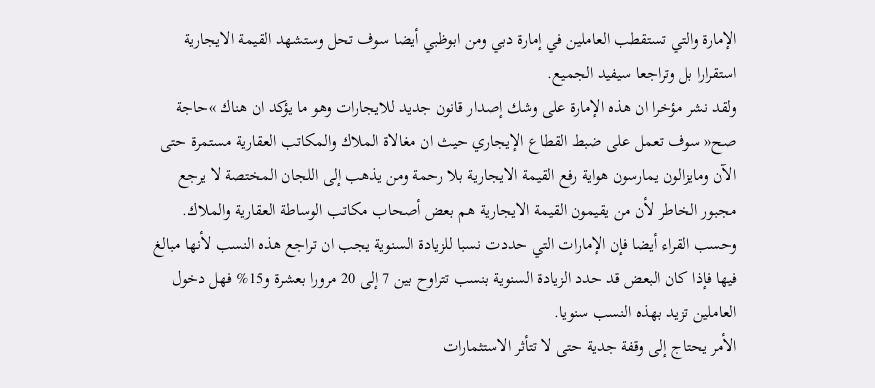الإمارة والتي تستقطب العاملين في إمارة دبي ومن ابوظبي أيضا سوف تحل وستشهد القيمة الايجارية استقرارا بل وتراجعا سيفيد الجميع.
ولقد نشر مؤخرا ان هذه الإمارة على وشك إصدار قانون جديد للايجارات وهو ما يؤكد ان هناك »حاجة صح« سوف تعمل على ضبط القطاع الإيجاري حيث ان مغالاة الملاك والمكاتب العقارية مستمرة حتى الآن ومايزالون يمارسون هواية رفع القيمة الايجارية بلا رحمة ومن يذهب إلى اللجان المختصة لا يرجع مجبور الخاطر لأن من يقيمون القيمة الايجارية هم بعض أصحاب مكاتب الوساطة العقارية والملاك.
وحسب القراء أيضا فإن الإمارات التي حددت نسبا للزيادة السنوية يجب ان تراجع هذه النسب لأنها مبالغ فيها فإذا كان البعض قد حدد الزيادة السنوية بنسب تتراوح بين 7 إلى 20 مرورا بعشرة و15% فهل دخول العاملين تزيد بهذه النسب سنويا.
الأمر يحتاج إلى وقفة جدية حتى لا تتأثر الاستثمارات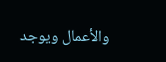والأعمال ويوجد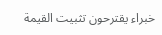خبراء يقترحون تثبيت القيمة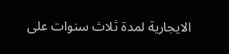الايجارية لمدة ثلاث سنوات على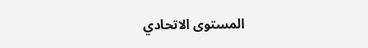المستوى الاتحادي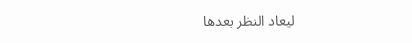ليعاد النظر بعدها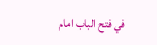في فتح الباب امام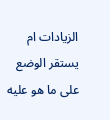الزيادات ام يستقر الوضع على ما هو عليه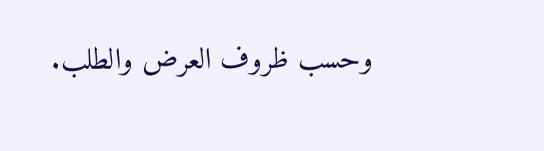وحسب ظروف العرض والطلب.